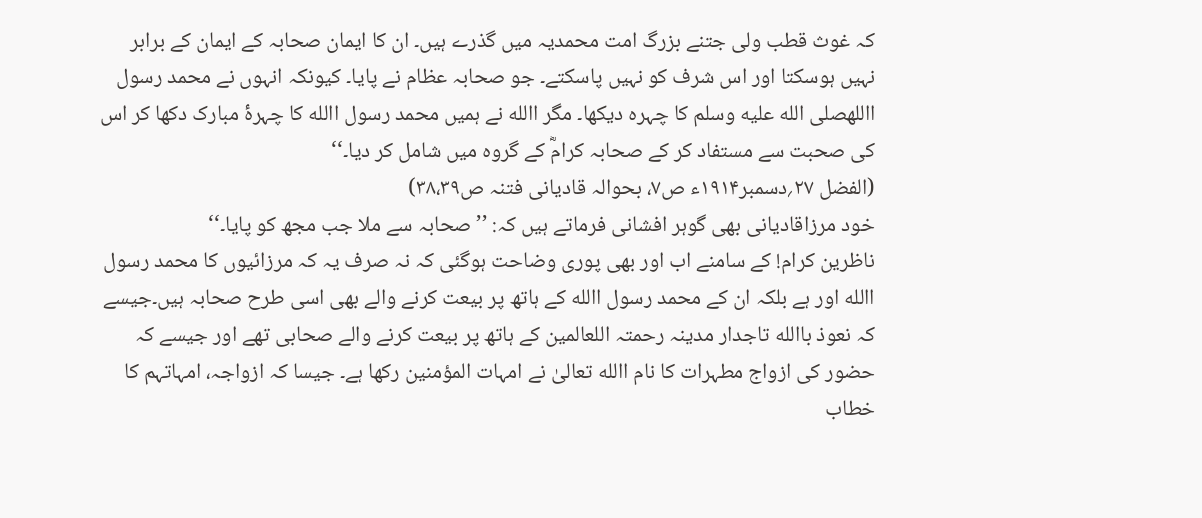کہ غوث قطب ولی جتنے بزرگ امت محمدیہ میں گذرے ہیں۔ ان کا ایمان صحابہ کے ایمان کے برابر نہیں ہوسکتا اور اس شرف کو نہیں پاسکتے۔ جو صحابہ عظام نے پایا۔ کیونکہ انہوں نے محمد رسول االلهصلى الله عليه وسلم کا چہرہ دیکھا۔ مگر االله نے ہمیں محمد رسول االله کا چہرۂ مبارک دکھا کر اس کی صحبت سے مستفاد کر کے صحابہ کرامؓ کے گروہ میں شامل کر دیا۔‘‘
(الفضل ۲۷؍دسمبر۱۹۱۴ء ص۷، بحوالہ قادیانی فتنہ ص۳۸،۳۹)
خود مرزاقادیانی بھی گوہر افشانی فرماتے ہیں کہ: ’’صحابہ سے ملا جب مجھ کو پایا۔‘‘
ناظرین کرام! کے سامنے اب اور بھی پوری وضاحت ہوگئی کہ نہ صرف یہ کہ مرزائیوں کا محمد رسول االله اور ہے بلکہ ان کے محمد رسول االله کے ہاتھ پر بیعت کرنے والے بھی اسی طرح صحابہ ہیں۔جیسے کہ نعوذ باالله تاجدار مدینہ رحمتہ اللعالمین کے ہاتھ پر بیعت کرنے والے صحابی تھے اور جیسے کہ حضور کی ازواج مطہرات کا نام االله تعالیٰ نے امہات المؤمنین رکھا ہے۔ جیسا کہ ازواجہ، امہاتہم کا خطاب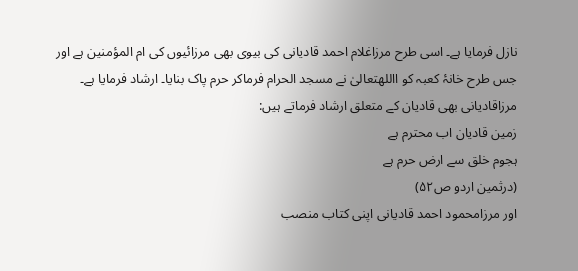نازل فرمایا ہے۔ اسی طرح مرزاغلام احمد قادیانی کی بیوی بھی مرزائیوں کی ام المؤمنین ہے اور جس طرح خانۂ کعبہ کو االلهتعالیٰ نے مسجد الحرام فرماکر حرم پاک بنایا۔ ارشاد فرمایا ہے۔ مرزاقادیانی بھی قادیان کے متعلق ارشاد فرماتے ہیں:
زمین قادیان اب محترم ہے
ہجوم خلق سے ارض حرم ہے
(درثمین اردو ص۵۲)
اور مرزامحمود احمد قادیانی اپنی کتاب منصب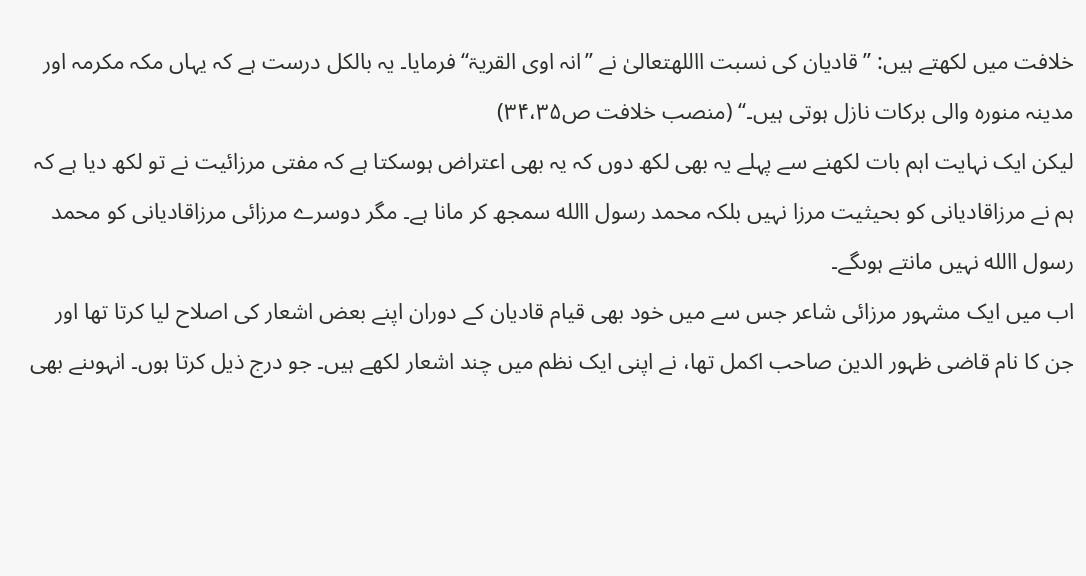خلافت میں لکھتے ہیں: ’’قادیان کی نسبت االلهتعالیٰ نے ’’انہ اوی القریۃ‘‘ فرمایا۔ یہ بالکل درست ہے کہ یہاں مکہ مکرمہ اور مدینہ منورہ والی برکات نازل ہوتی ہیں۔‘‘ (منصب خلافت ص۳۴،۳۵)
لیکن ایک نہایت اہم بات لکھنے سے پہلے یہ بھی لکھ دوں کہ یہ بھی اعتراض ہوسکتا ہے کہ مفتی مرزائیت نے تو لکھ دیا ہے کہ ہم نے مرزاقادیانی کو بحیثیت مرزا نہیں بلکہ محمد رسول االله سمجھ کر مانا ہے۔ مگر دوسرے مرزائی مرزاقادیانی کو محمد رسول االله نہیں مانتے ہوںگے۔
اب میں ایک مشہور مرزائی شاعر جس سے میں خود بھی قیام قادیان کے دوران اپنے بعض اشعار کی اصلاح لیا کرتا تھا اور جن کا نام قاضی ظہور الدین صاحب اکمل تھا، نے اپنی ایک نظم میں چند اشعار لکھے ہیں۔ جو درج ذیل کرتا ہوں۔ انہوںنے بھی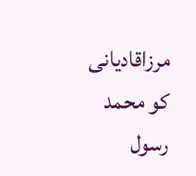مرزاقادیانی کو محمد رسول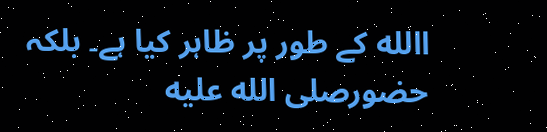االله کے طور پر ظاہر کیا ہے۔ بلکہ حضورصلى الله عليه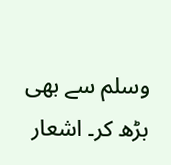وسلم سے بھی بڑھ کر۔ اشعار